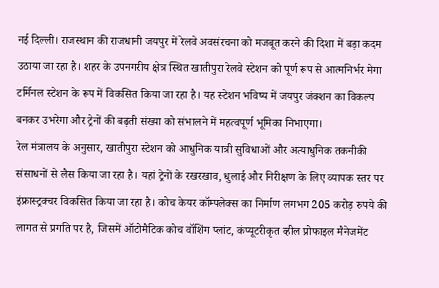नई दिल्ली। राजस्थान की राजधानी जयपुर में रेलवे अवसंरचना को मजबूत करने की दिशा में बड़ा कदम उठाया जा रहा है। शहर के उपनगरीय क्षेत्र स्थित खातीपुरा रेलवे स्टेशन को पूर्ण रूप से आत्मनिर्भर मेगा टर्मिनल स्टेशन के रूप में विकसित किया जा रहा है। यह स्टेशन भविष्य में जयपुर जंक्शन का विकल्प बनकर उभरेगा और ट्रेनों की बढ़ती संख्या को संभालने में महत्वपूर्ण भूमिका निभाएगा।
रेल मंत्रालय के अनुसार, खातीपुरा स्टेशन को आधुनिक यात्री सुविधाओं और अत्याधुनिक तकनीकी संसाधनों से लैस किया जा रहा है। यहां ट्रेनों के रखरखाव, धुलाई और निरीक्षण के लिए व्यापक स्तर पर इंफ्रास्ट्रक्चर विकसित किया जा रहा है। कोच केयर कॉम्पलेक्स का निर्माण लगभग 205 करोड़ रुपये की लागत से प्रगति पर है, जिसमें ऑटोमैटिक कोच वॉशिंग प्लांट, कंप्यूटरीकृत व्हील प्रोफाइल मैनेजमेंट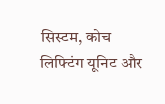सिस्टम, कोच लिफ्टिंग यूनिट और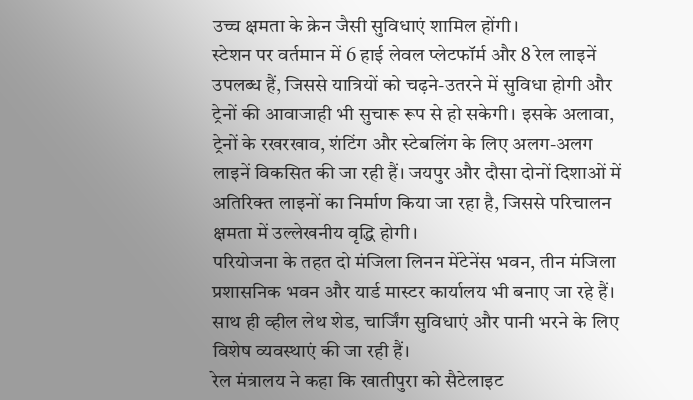उच्च क्षमता के क्रेन जैसी सुविधाएं शामिल होंगी।
स्टेशन पर वर्तमान में 6 हाई लेवल प्लेटफॉर्म और 8 रेल लाइनें उपलब्ध हैं, जिससे यात्रियों को चढ़ने-उतरने में सुविधा होगी और ट्रेनों की आवाजाही भी सुचारू रूप से हो सकेगी। इसके अलावा, ट्रेनों के रखरखाव, शंटिंग और स्टेबलिंग के लिए अलग-अलग लाइनें विकसित की जा रही हैं। जयपुर और दौसा दोनों दिशाओं में अतिरिक्त लाइनों का निर्माण किया जा रहा है, जिससे परिचालन क्षमता में उल्लेखनीय वृद्धि होगी।
परियोजना के तहत दो मंजिला लिनन मेंटेनेंस भवन, तीन मंजिला प्रशासनिक भवन और यार्ड मास्टर कार्यालय भी बनाए जा रहे हैं। साथ ही व्हील लेथ शेड, चार्जिंग सुविधाएं और पानी भरने के लिए विशेष व्यवस्थाएं की जा रही हैं।
रेल मंत्रालय ने कहा कि खातीपुरा को सैटेलाइट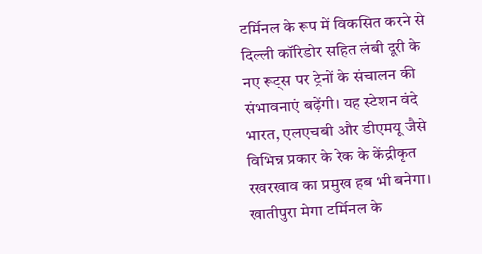टर्मिनल के रूप में विकसित करने से दिल्ली कॉरिडोर सहित लंबी दूरी के नए रूट्स पर ट्रेनों के संचालन की संभावनाएं बढ़ेंगी। यह स्टेशन वंदे भारत, एलएचबी और डीएमयू जैसे विभिन्न प्रकार के रेक के केंद्रीकृत रखरखाव का प्रमुख हब भी बनेगा। खातीपुरा मेगा टर्मिनल के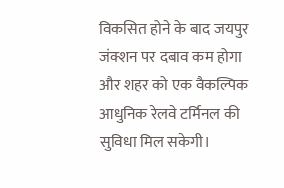विकसित होने के बाद जयपुर जंक्शन पर दबाव कम होगा और शहर को एक वैकल्पिक आधुनिक रेलवे टर्मिनल की सुविधा मिल सकेगी।